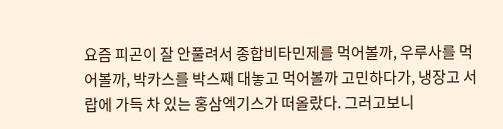요즘 피곤이 잘 안풀려서 종합비타민제를 먹어볼까, 우루사를 먹어볼까, 박카스를 박스째 대놓고 먹어볼까 고민하다가, 냉장고 서랍에 가득 차 있는 홍삼엑기스가 떠올랐다. 그러고보니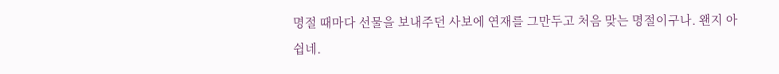명절 때마다 선물을 보내주던 사보에 연재를 그만두고 처음 맞는 명절이구나. 왠지 아쉽네.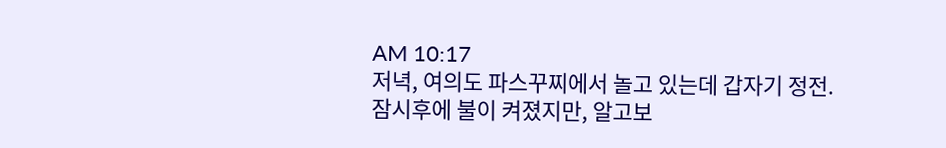AM 10:17
저녁, 여의도 파스꾸찌에서 놀고 있는데 갑자기 정전. 잠시후에 불이 켜졌지만, 알고보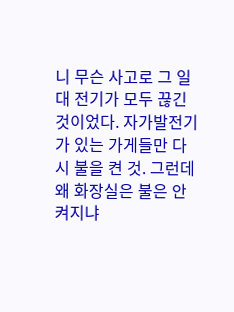니 무슨 사고로 그 일대 전기가 모두 끊긴 것이었다. 자가발전기가 있는 가게들만 다시 불을 켠 것. 그런데 왜 화장실은 불은 안켜지냐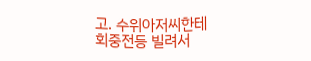고. 수위아저씨한테 회중전등 빌려서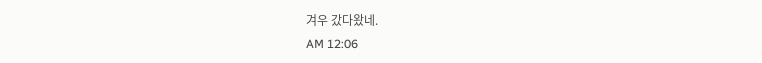겨우 갔다왔네.
AM 12:06